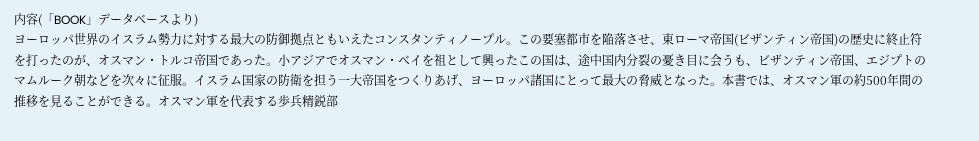内容(「BOOK」データベースより)
ヨーロッパ世界のイスラム勢力に対する最大の防御拠点ともいえたコンスタンティノープル。この要塞都市を陥落させ、東ローマ帝国(ビザンティン帝国)の歴史に終止符を打ったのが、オスマン・トルコ帝国であった。小アジアでオスマン・ベイを祖として興ったこの国は、途中国内分裂の憂き目に会うも、ビザンティン帝国、エジプトのマムルーク朝などを次々に征服。イスラム国家の防衛を担う一大帝国をつくりあげ、ヨーロッパ諸国にとって最大の脅威となった。本書では、オスマン軍の約500年間の推移を見ることができる。オスマン軍を代表する歩兵精鋭部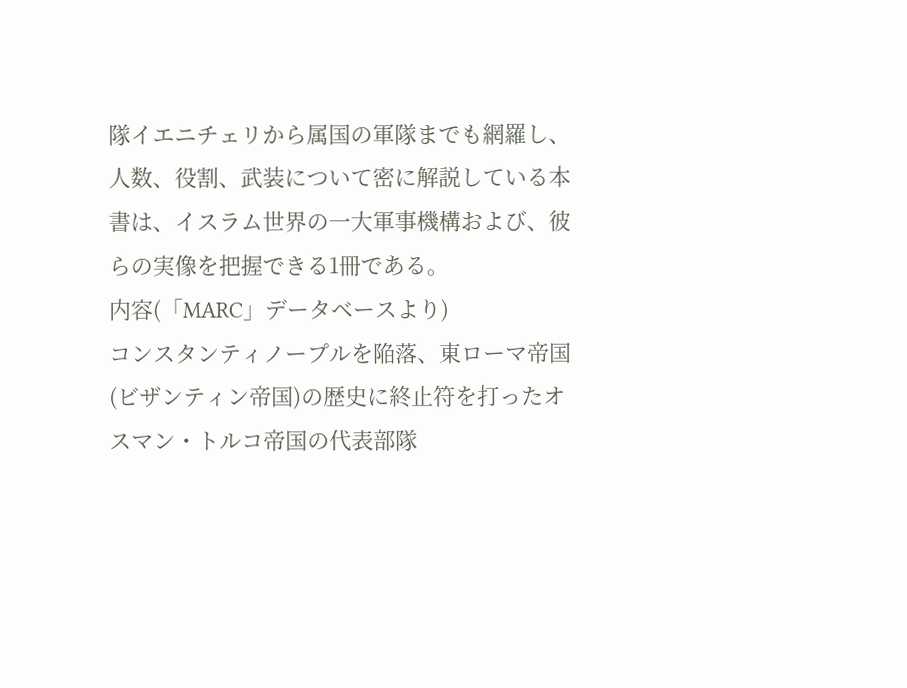隊イエニチェリから属国の軍隊までも網羅し、人数、役割、武装について密に解説している本書は、イスラム世界の一大軍事機構および、彼らの実像を把握できる1冊である。
内容(「MARC」データベースより)
コンスタンティノープルを陥落、東ローマ帝国(ビザンティン帝国)の歴史に終止符を打ったオスマン・トルコ帝国の代表部隊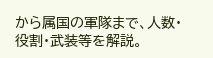から属国の軍隊まで、人数・役割・武装等を解説。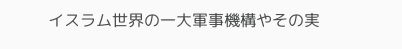イスラム世界の一大軍事機構やその実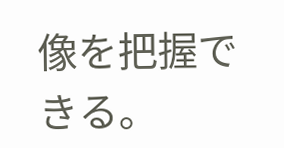像を把握できる。